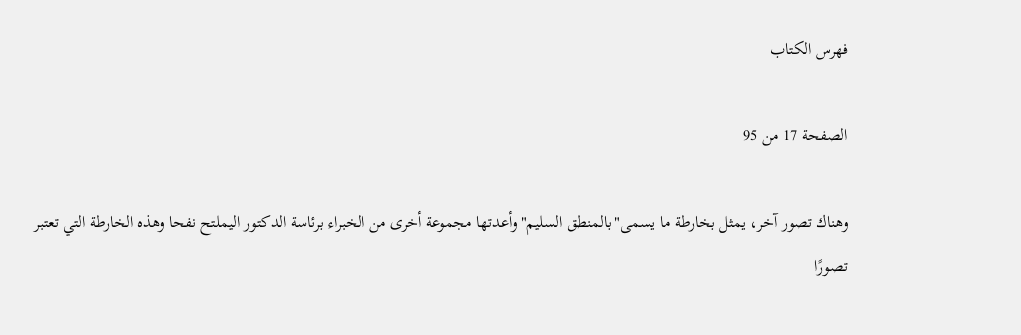فهرس الكتاب

الصفحة 17 من 95

وهناك تصور آخر، يمثل بخارطة ما يسمى"بالمنطق السليم"وأعدتها مجموعة أخرى من الخبراء برئاسة الدكتور اليملتح نفحا وهذه الخارطة التي تعتبر تصورًا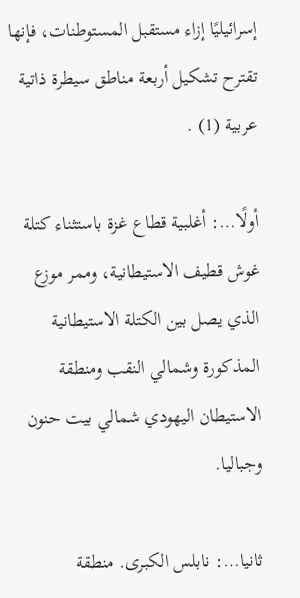إسرائيليًا إزاء مستقبل المستوطنات، فإنها تقترح تشكيل أربعة مناطق سيطرة ذاتية عربية (1) .

أولًا…: أغلبية قطاع غزة باستثناء كتلة غوش قطيف الاستيطانية، وممر موزع الذي يصل بين الكتلة الاستيطانية المذكورة وشمالي النقب ومنطقة الاستيطان اليهودي شمالي بيت حنون وجباليا.

ثانيا…: نابلس الكبرى. منطقة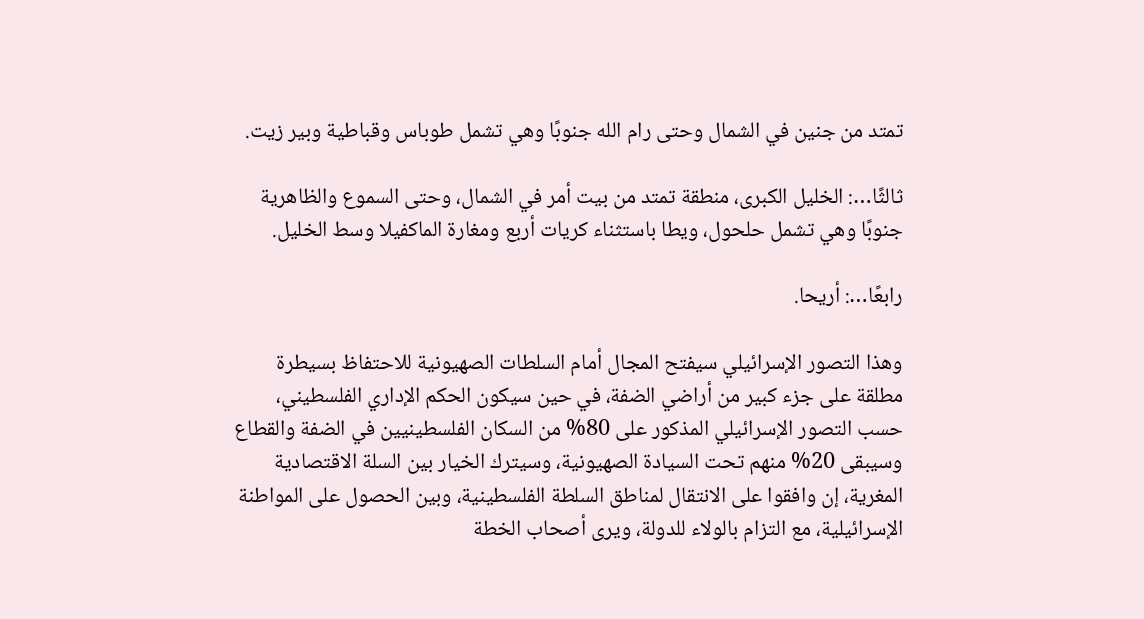تمتد من جنين في الشمال وحتى رام الله جنوبًا وهي تشمل طوباس وقباطية وبير زيت.

ثالثًا…: الخليل الكبرى، منطقة تمتد من بيت أمر في الشمال، وحتى السموع والظاهرية جنوبًا وهي تشمل حلحول، ويطا باستثناء كريات أربع ومغارة الماكفيلا وسط الخليل.

رابعًا…: أريحا.

وهذا التصور الإسرائيلي سيفتح المجال أمام السلطات الصهيونية للاحتفاظ بسيطرة مطلقة على جزء كبير من أراضي الضفة، في حين سيكون الحكم الإداري الفلسطيني، حسب التصور الإسرائيلي المذكور على 80% من السكان الفلسطينيين في الضفة والقطاع وسيبقى 20% منهم تحت السيادة الصهيونية، وسيترك الخيار بين السلة الاقتصادية المغرية، إن وافقوا على الانتقال لمناطق السلطة الفلسطينية، وبين الحصول على المواطنة الإسرائيلية، مع التزام بالولاء للدولة، ويرى أصحاب الخطة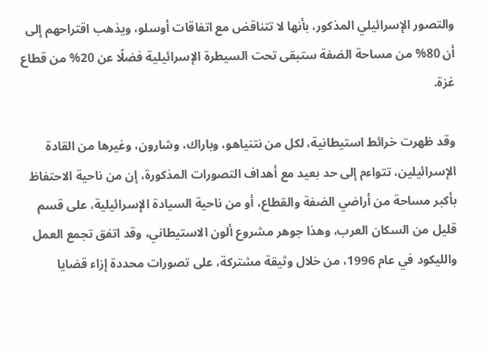والتصور الإسرائيلي المذكور، بأنها لا تتناقض مع اتفاقات أوسلو، ويذهب اقتراحهم إلى أن 80% من مساحة الضفة ستبقى تحت السيطرة الإسرائيلية فضلًا عن 20% من قطاع غزة.

وقد ظهرت خرائط استيطانية، لكل من نتنياهو، وباراك، وشارون، وغيرها من القادة الإسرائيلين، تتواءم إلى حد بعيد مع أهداف التصورات المذكورة، إن من ناحية الاحتفاظ بأكبر مساحة من أراضي الضفة والقطاع، أو من ناحية السيادة الإسرائيلية، على قسم قليل من السكان العرب، وهذا جوهر مشروع ألون الاستيطاني، وقد اتفق تجمع العمل والليكود في عام 1996، من خلال وثيقة مشتركة، على تصورات محددة إزاء قضايا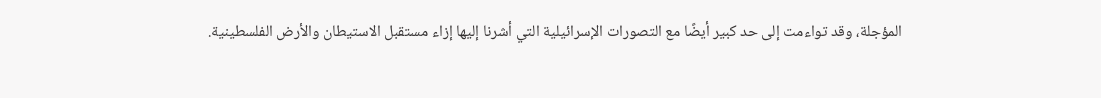المؤجلة، وقد تواءمت إلى حد كبير أيضًا مع التصورات الإسرائيلية التي أشرنا إليها إزاء مستقبل الاستيطان والأرض الفلسطينية.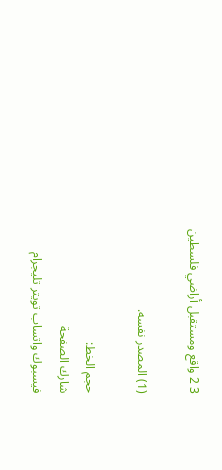3 2 واقع ومستقبل أراضي فلسطين

(1) المصدر نفسه.

حجم الخط:
شارك الصفحة
فيسبوك واتساب تويتر تليجرام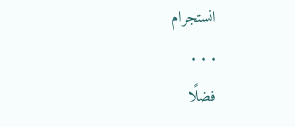انستجرام
. . .
فضلًا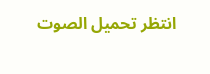انتظر تحميل الصوت